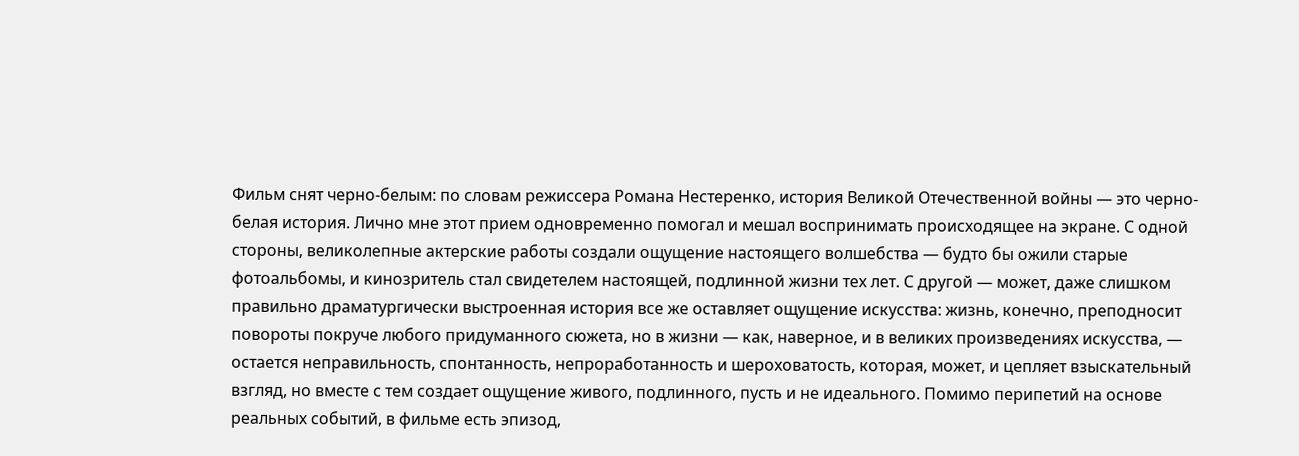Фильм снят черно-белым: по словам режиссера Романа Нестеренко, история Великой Отечественной войны — это черно-белая история. Лично мне этот прием одновременно помогал и мешал воспринимать происходящее на экране. С одной стороны, великолепные актерские работы создали ощущение настоящего волшебства — будто бы ожили старые фотоальбомы, и кинозритель стал свидетелем настоящей, подлинной жизни тех лет. С другой — может, даже слишком правильно драматургически выстроенная история все же оставляет ощущение искусства: жизнь, конечно, преподносит повороты покруче любого придуманного сюжета, но в жизни — как, наверное, и в великих произведениях искусства, — остается неправильность, спонтанность, непроработанность и шероховатость, которая, может, и цепляет взыскательный взгляд, но вместе с тем создает ощущение живого, подлинного, пусть и не идеального. Помимо перипетий на основе реальных событий, в фильме есть эпизод,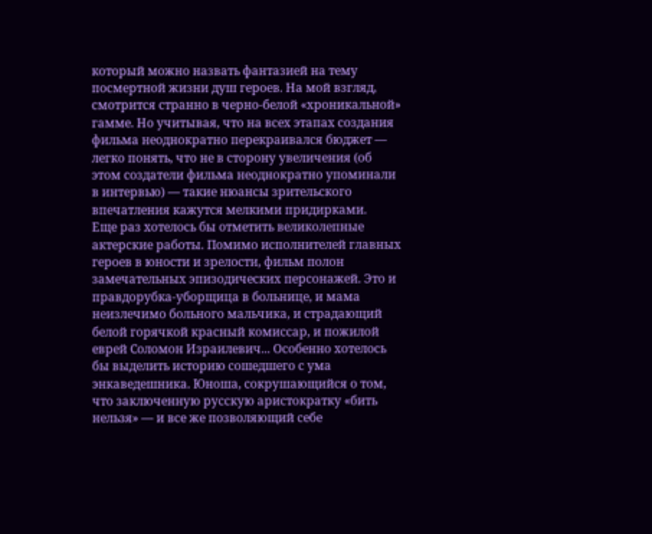который можно назвать фантазией на тему посмертной жизни душ героев. На мой взгляд, смотрится странно в черно-белой «хроникальной» гамме. Но учитывая, что на всех этапах создания фильма неоднократно перекраивался бюджет — легко понять, что не в сторону увеличения (об этом создатели фильма неоднократно упоминали в интервью) — такие нюансы зрительского впечатления кажутся мелкими придирками.
Еще раз хотелось бы отметить великолепные актерские работы. Помимо исполнителей главных героев в юности и зрелости, фильм полон замечательных эпизодических персонажей. Это и правдорубка-уборщица в больнице, и мама неизлечимо больного мальчика, и страдающий белой горячкой красный комиссар, и пожилой еврей Соломон Израилевич... Особенно хотелось бы выделить историю сошедшего с ума энкаведешника. Юноша, сокрушающийся о том, что заключенную русскую аристократку «бить нельзя» — и все же позволяющий себе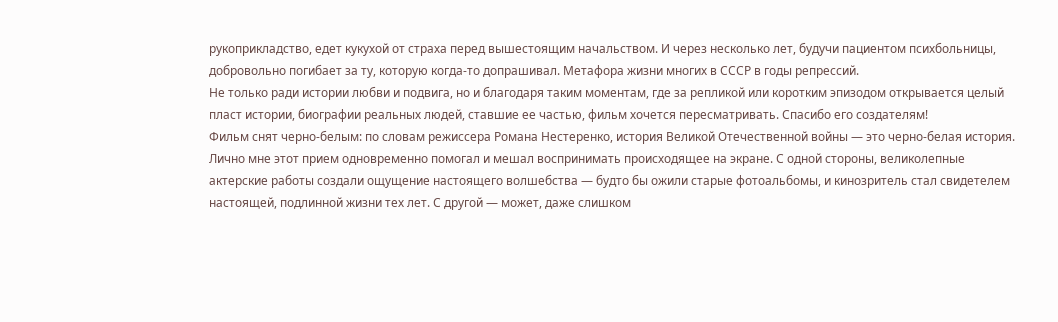рукоприкладство, едет кукухой от страха перед вышестоящим начальством. И через несколько лет, будучи пациентом психбольницы, добровольно погибает за ту, которую когда-то допрашивал. Метафора жизни многих в СССР в годы репрессий.
Не только ради истории любви и подвига, но и благодаря таким моментам, где за репликой или коротким эпизодом открывается целый пласт истории, биографии реальных людей, ставшие ее частью, фильм хочется пересматривать. Спасибо его создателям!
Фильм снят черно-белым: по словам режиссера Романа Нестеренко, история Великой Отечественной войны — это черно-белая история. Лично мне этот прием одновременно помогал и мешал воспринимать происходящее на экране. С одной стороны, великолепные актерские работы создали ощущение настоящего волшебства — будто бы ожили старые фотоальбомы, и кинозритель стал свидетелем настоящей, подлинной жизни тех лет. С другой — может, даже слишком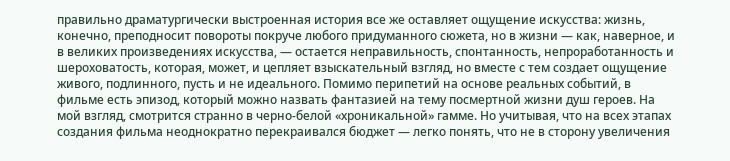правильно драматургически выстроенная история все же оставляет ощущение искусства: жизнь, конечно, преподносит повороты покруче любого придуманного сюжета, но в жизни — как, наверное, и в великих произведениях искусства, — остается неправильность, спонтанность, непроработанность и шероховатость, которая, может, и цепляет взыскательный взгляд, но вместе с тем создает ощущение живого, подлинного, пусть и не идеального. Помимо перипетий на основе реальных событий, в фильме есть эпизод, который можно назвать фантазией на тему посмертной жизни душ героев. На мой взгляд, смотрится странно в черно-белой «хроникальной» гамме. Но учитывая, что на всех этапах создания фильма неоднократно перекраивался бюджет — легко понять, что не в сторону увеличения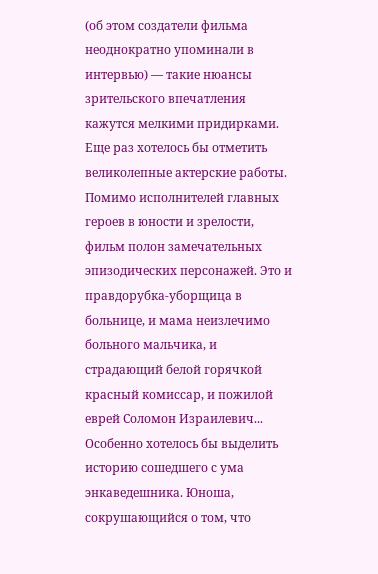(об этом создатели фильма неоднократно упоминали в интервью) — такие нюансы зрительского впечатления кажутся мелкими придирками. Еще раз хотелось бы отметить великолепные актерские работы. Помимо исполнителей главных героев в юности и зрелости, фильм полон замечательных эпизодических персонажей. Это и правдорубка-уборщица в больнице, и мама неизлечимо больного мальчика, и страдающий белой горячкой красный комиссар, и пожилой еврей Соломон Израилевич... Особенно хотелось бы выделить историю сошедшего с ума энкаведешника. Юноша, сокрушающийся о том, что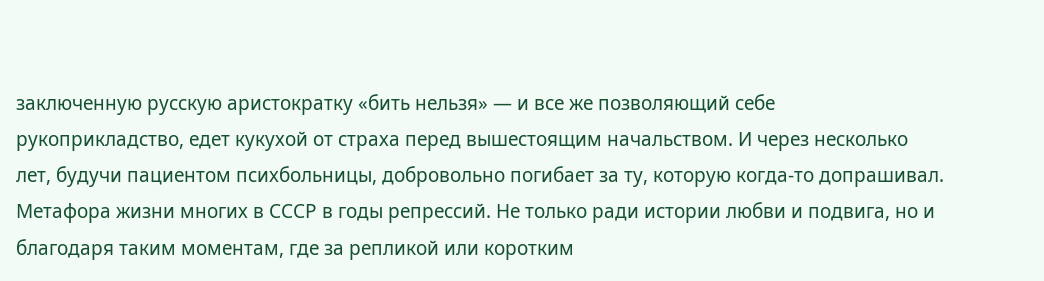заключенную русскую аристократку «бить нельзя» — и все же позволяющий себе рукоприкладство, едет кукухой от страха перед вышестоящим начальством. И через несколько лет, будучи пациентом психбольницы, добровольно погибает за ту, которую когда-то допрашивал. Метафора жизни многих в СССР в годы репрессий. Не только ради истории любви и подвига, но и благодаря таким моментам, где за репликой или коротким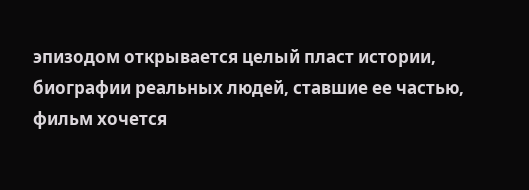эпизодом открывается целый пласт истории, биографии реальных людей, ставшие ее частью, фильм хочется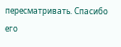пересматривать. Спасибо его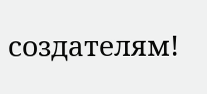создателям!